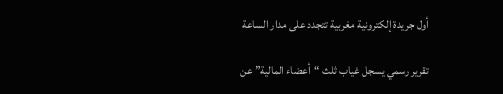أول جريدة إلكترونية مغربية تتجدد على مدار الساعة

تقرير رسمي يسجل غياب ثلث “أعضاء المالية” عن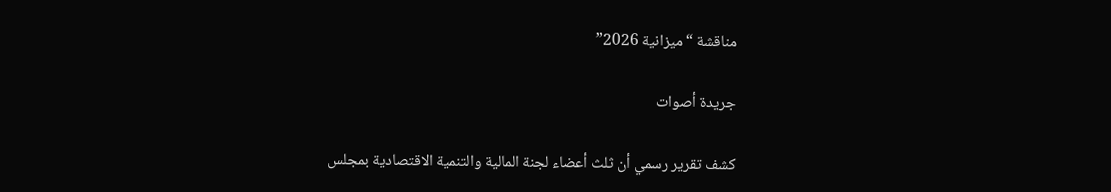مناقشة “ميزانية 2026”

جريدة أصوات

كشف تقرير رسمي أن ثلث أعضاء لجنة المالية والتنمية الاقتصادية بمجلس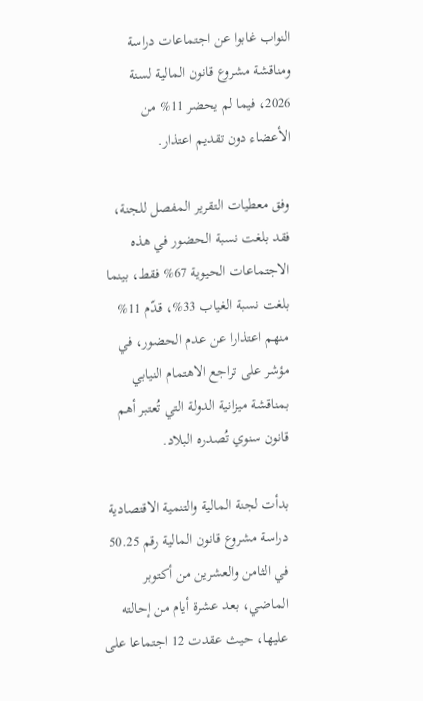النواب غابوا عن اجتماعات دراسة ومناقشة مشروع قانون المالية لسنة 2026، فيما لم يحضر 11% من الأعضاء دون تقديم اعتذار.

وفق معطيات التقرير المفصل للجنة، فقد بلغت نسبة الحضور في هذه الاجتماعات الحيوية 67% فقط، بينما بلغت نسبة الغياب 33%، قدّم 11% منهم اعتذارا عن عدم الحضور، في مؤشر على تراجع الاهتمام النيابي بمناقشة ميزانية الدولة التي تُعتبر أهم قانون سنوي تُصدره البلاد.

بدأت لجنة المالية والتنمية الاقتصادية دراسة مشروع قانون المالية رقم 50.25 في الثامن والعشرين من أكتوبر الماضي، بعد عشرة أيام من إحالته عليها، حيث عقدت 12 اجتماعا على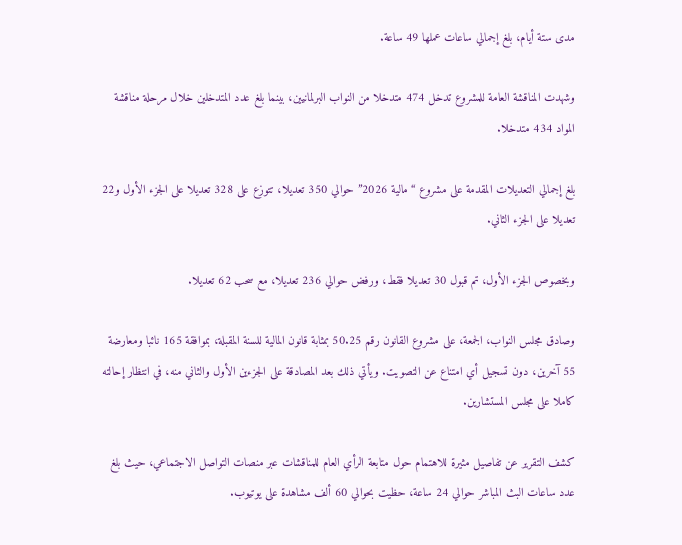مدى ستة أيام، بلغ إجمالي ساعات عملها 49 ساعة.

وشهدت المناقشة العامة للمشروع تدخل 474 متدخلا من النواب البرلمانيين، بينما بلغ عدد المتدخلين خلال مرحلة مناقشة المواد 434 متدخلا.

بلغ إجمالي التعديلات المقدمة على مشروع “مالية 2026” حوالي 350 تعديلا، تتوزع على 328 تعديلا على الجزء الأول و22 تعديلا على الجزء الثاني.

وبخصوص الجزء الأول، تم قبول 30 تعديلا فقط، ورفض حوالي 236 تعديلا، مع سحب 62 تعديلا.

وصادق مجلس النواب، الجمعة، على مشروع القانون رقم 50.25 بمثابة قانون المالية للسنة المقبلة، بموافقة 165 نائبا ومعارضة 55 آخرين، دون تسجيل أي امتناع عن التصويت. ويأتي ذلك بعد المصادقة على الجزءين الأول والثاني منه، في انتظار إحالته كاملا على مجلس المستشارين.

كشف التقرير عن تفاصيل مثيرة للاهتمام حول متابعة الرأي العام للمناقشات عبر منصات التواصل الاجتماعي، حيث بلغ عدد ساعات البث المباشر حوالي 24 ساعة، حظيت بحوالي 60 ألف مشاهدة على يوتيوب.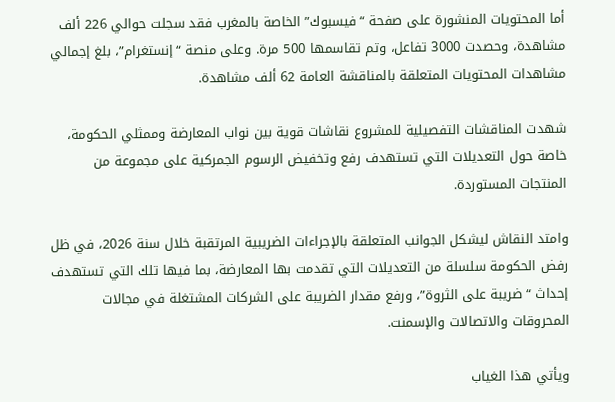أما المحتويات المنشورة على صفحة “فيسبوك” الخاصة بالمغرب فقد سجلت حوالي 226 ألف مشاهدة، وحصدت 3000 تفاعل، وتم تقاسمها 500 مرة. وعلى منصة “إنستغرام”، بلغ إجمالي مشاهدات المحتويات المتعلقة بالمناقشة العامة 62 ألف مشاهدة.

شهدت المناقشات التفصيلية للمشروع نقاشات قوية بين نواب المعارضة وممثلي الحكومة، خاصة حول التعديلات التي تستهدف رفع وتخفيض الرسوم الجمركية على مجموعة من المنتجات المستوردة.

وامتد النقاش ليشكل الجوانب المتعلقة بالإجراءات الضريبية المرتقبة خلال سنة 2026، في ظل رفض الحكومة سلسلة من التعديلات التي تقدمت بها المعارضة، بما فيها تلك التي تستهدف إحداث “ضريبة على الثروة”، ورفع مقدار الضريبة على الشركات المشتغلة في مجالات المحروقات والاتصالات والإسمنت.

ويأتي هذا الغياب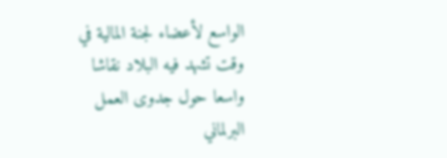الواسع لأعضاء لجنة المالية في وقت تشهد فيه البلاد نقاشا واسعا حول جدوى العمل البرلماني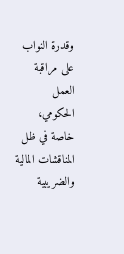وقدرة النواب على مراقبة العمل الحكومي، خاصة في ظل المناقشات المالية والضريبية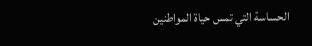الحساسة التي تمس حياة المواطنين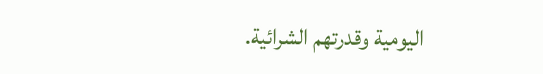اليومية وقدرتهم الشرائية.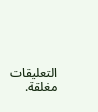التعليقات مغلقة.